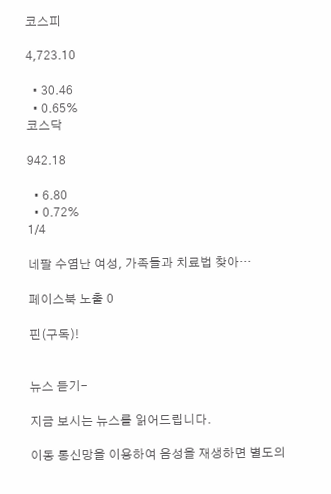코스피

4,723.10

  • 30.46
  • 0.65%
코스닥

942.18

  • 6.80
  • 0.72%
1/4

네팔 수염난 여성, 가족들과 치료법 찾아…

페이스북 노출 0

핀(구독)!


뉴스 듣기-

지금 보시는 뉴스를 읽어드립니다.

이동 통신망을 이용하여 음성을 재생하면 별도의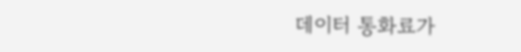데이터 통화료가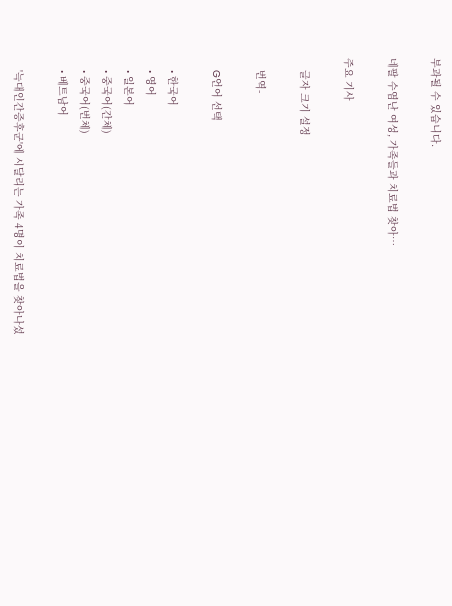부과될 수 있습니다.

네팔 수염난 여성, 가족들과 치료법 찾아…

주요 기사

    글자 크기 설정

    번역-

    G언어 선택

    • 한국어
    • 영어
    • 일본어
    • 중국어(간체)
    • 중국어(번체)
    • 베트남어

    '늑대인간증후군'에 시달리는 가족 4명이 치료법을 찾아나섰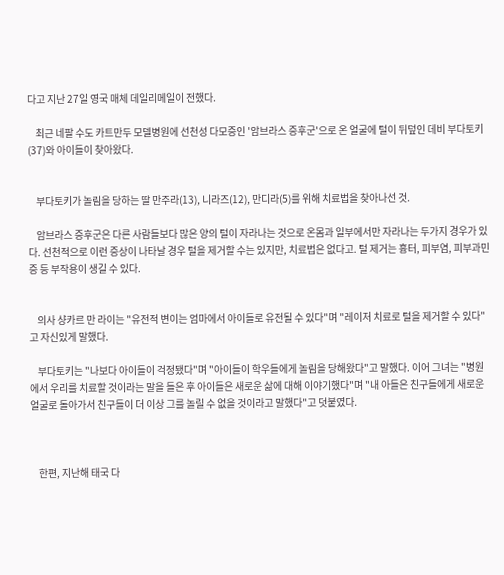다고 지난 27일 영국 매체 데일리메일이 전했다.

    최근 네팔 수도 카트만두 모델병원에 선천성 다모증인 '암브라스 증후군'으로 온 얼굴에 털이 뒤덮인 데비 부다토키(37)와 아이들이 찾아왔다.


    부다토키가 놀림을 당하는 딸 만주라(13), 니라즈(12), 만디라(5)를 위해 치료법을 찾아나선 것.

    암브라스 증후군은 다른 사람들보다 많은 양의 털이 자라나는 것으로 온몸과 일부에서만 자라나는 두가지 경우가 있다. 선천적으로 이런 증상이 나타날 경우 털을 제거할 수는 있지만, 치료법은 없다고. 털 제거는 흉터, 피부염, 피부과민증 등 부작용이 생길 수 있다.


    의사 샹카르 만 라이는 "유전적 변이는 엄마에서 아이들로 유전될 수 있다"며 "레이저 치료로 털을 제거할 수 있다"고 자신있게 말했다.

    부다토키는 "나보다 아이들이 걱정됐다"며 "아이들이 학우들에게 놀림을 당해왔다"고 말했다. 이어 그녀는 "병원에서 우리를 치료할 것이라는 말을 들은 후 아이들은 새로운 삶에 대해 이야기했다"며 "내 아들은 친구들에게 새로운 얼굴로 돌아가서 친구들이 더 이상 그를 놀릴 수 없을 것이라고 말했다"고 덧붙였다.



    한편, 지난해 태국 다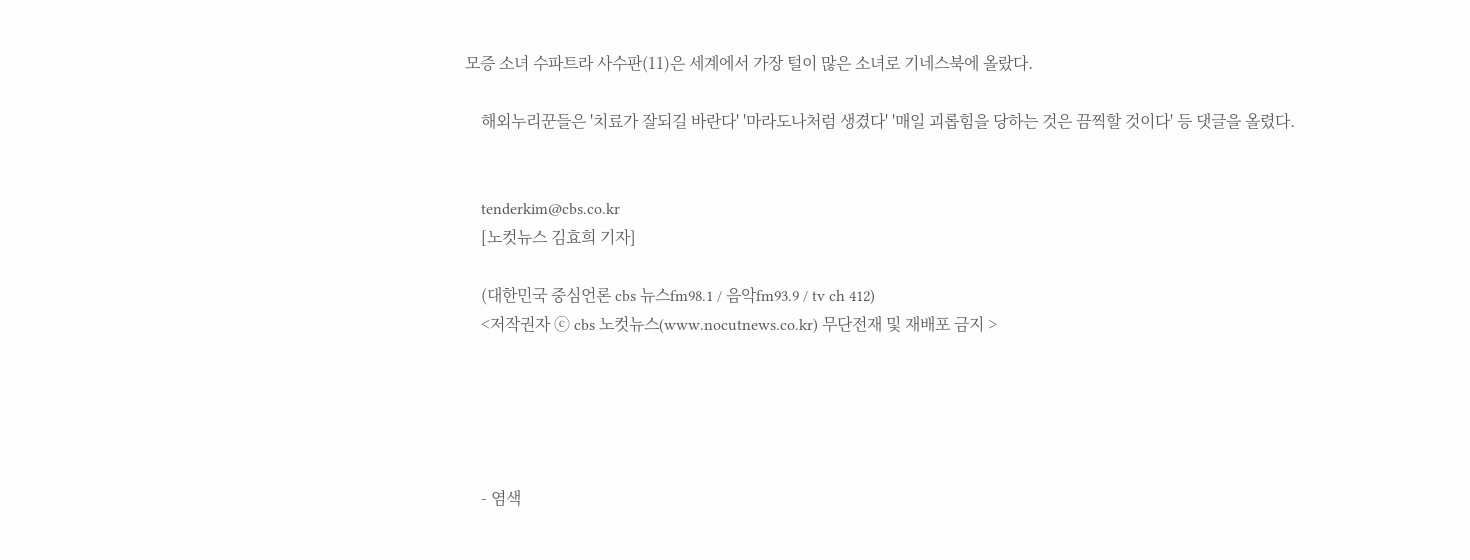모증 소녀 수파트라 사수판(11)은 세계에서 가장 털이 많은 소녀로 기네스북에 올랐다.

    해외누리꾼들은 '치료가 잘되길 바란다' '마라도나처럼 생겼다' '매일 괴롭힘을 당하는 것은 끔찍할 것이다' 등 댓글을 올렸다.


    tenderkim@cbs.co.kr
    [노컷뉴스 김효희 기자]

    (대한민국 중심언론 cbs 뉴스fm98.1 / 음악fm93.9 / tv ch 412)
    <저작권자 ⓒ cbs 노컷뉴스(www.nocutnews.co.kr) 무단전재 및 재배포 금지 >





    - 염색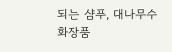되는 샴푸, 대나무수 화장품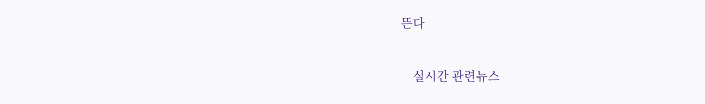뜬다

    실시간 관련뉴스